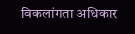विकलांगता अधिकार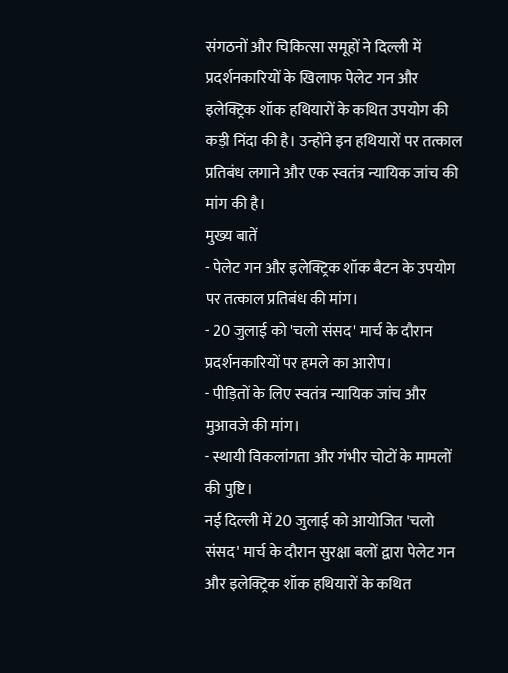संगठनों और चिकित्सा समूहों ने दिल्ली में प्रदर्शनकारियों के खिलाफ पेलेट गन और इलेक्ट्रिक शॉक हथियारों के कथित उपयोग की कड़ी निंदा की है। उन्होंने इन हथियारों पर तत्काल प्रतिबंध लगाने और एक स्वतंत्र न्यायिक जांच की मांग की है।
मुख्य बातें
- पेलेट गन और इलेक्ट्रिक शॉक बैटन के उपयोग पर तत्काल प्रतिबंध की मांग।
- 20 जुलाई को 'चलो संसद' मार्च के दौरान प्रदर्शनकारियों पर हमले का आरोप।
- पीड़ितों के लिए स्वतंत्र न्यायिक जांच और मुआवजे की मांग।
- स्थायी विकलांगता और गंभीर चोटों के मामलों की पुष्टि।
नई दिल्ली में 20 जुलाई को आयोजित 'चलो संसद' मार्च के दौरान सुरक्षा बलों द्वारा पेलेट गन और इलेक्ट्रिक शॉक हथियारों के कथित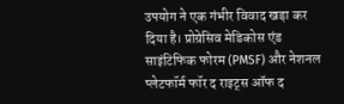उपयोग ने एक गंभीर विवाद खड़ा कर दिया है। प्रोग्रेसिव मेडिकोस एंड साइंटिफिक फोरम (PMSF) और नेशनल प्लेटफॉर्म फॉर द राइट्स ऑफ द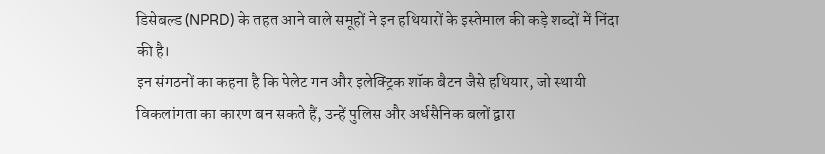डिसेबल्ड (NPRD) के तहत आने वाले समूहों ने इन हथियारों के इस्तेमाल की कड़े शब्दों में निंदा की है।
इन संगठनों का कहना है कि पेलेट गन और इलेक्ट्रिक शॉक बैटन जैसे हथियार, जो स्थायी विकलांगता का कारण बन सकते हैं, उन्हें पुलिस और अर्धसैनिक बलों द्वारा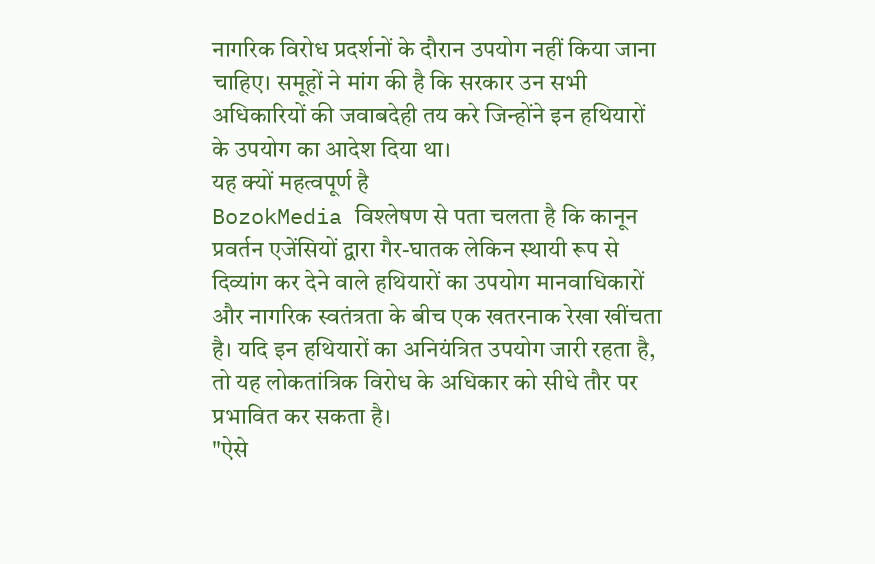नागरिक विरोध प्रदर्शनों के दौरान उपयोग नहीं किया जाना चाहिए। समूहों ने मांग की है कि सरकार उन सभी अधिकारियों की जवाबदेही तय करे जिन्होंने इन हथियारों के उपयोग का आदेश दिया था।
यह क्यों महत्वपूर्ण है
BozokMedia विश्लेषण से पता चलता है कि कानून प्रवर्तन एजेंसियों द्वारा गैर-घातक लेकिन स्थायी रूप से दिव्यांग कर देने वाले हथियारों का उपयोग मानवाधिकारों और नागरिक स्वतंत्रता के बीच एक खतरनाक रेखा खींचता है। यदि इन हथियारों का अनियंत्रित उपयोग जारी रहता है, तो यह लोकतांत्रिक विरोध के अधिकार को सीधे तौर पर प्रभावित कर सकता है।
"ऐसे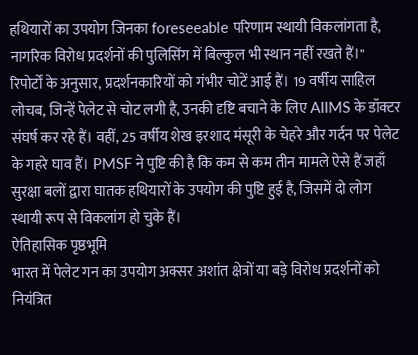हथियारों का उपयोग जिनका foreseeable परिणाम स्थायी विकलांगता है, नागरिक विरोध प्रदर्शनों की पुलिसिंग में बिल्कुल भी स्थान नहीं रखते हैं।"
रिपोर्टों के अनुसार, प्रदर्शनकारियों को गंभीर चोटें आई हैं। 19 वर्षीय साहिल लोचब, जिन्हें पेलेट से चोट लगी है, उनकी दृष्टि बचाने के लिए AIIMS के डॉक्टर संघर्ष कर रहे हैं। वहीं, 25 वर्षीय शेख इरशाद मंसूरी के चेहरे और गर्दन पर पेलेट के गहरे घाव हैं। PMSF ने पुष्टि की है कि कम से कम तीन मामले ऐसे हैं जहाँ सुरक्षा बलों द्वारा घातक हथियारों के उपयोग की पुष्टि हुई है, जिसमें दो लोग स्थायी रूप से विकलांग हो चुके हैं।
ऐतिहासिक पृष्ठभूमि
भारत में पेलेट गन का उपयोग अक्सर अशांत क्षेत्रों या बड़े विरोध प्रदर्शनों को नियंत्रित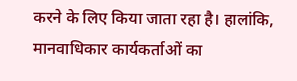करने के लिए किया जाता रहा है। हालांकि, मानवाधिकार कार्यकर्ताओं का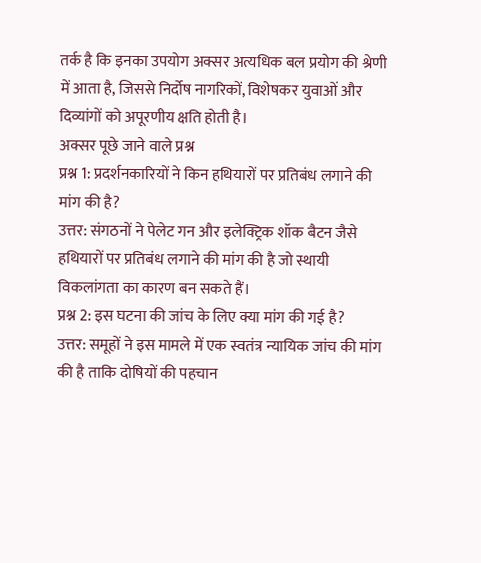तर्क है कि इनका उपयोग अक्सर अत्यधिक बल प्रयोग की श्रेणी में आता है, जिससे निर्दोष नागरिकों, विशेषकर युवाओं और दिव्यांगों को अपूरणीय क्षति होती है।
अक्सर पूछे जाने वाले प्रश्न
प्रश्न 1: प्रदर्शनकारियों ने किन हथियारों पर प्रतिबंध लगाने की मांग की है?
उत्तर: संगठनों ने पेलेट गन और इलेक्ट्रिक शॉक बैटन जैसे हथियारों पर प्रतिबंध लगाने की मांग की है जो स्थायी विकलांगता का कारण बन सकते हैं।
प्रश्न 2: इस घटना की जांच के लिए क्या मांग की गई है?
उत्तर: समूहों ने इस मामले में एक स्वतंत्र न्यायिक जांच की मांग की है ताकि दोषियों की पहचान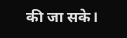की जा सके।